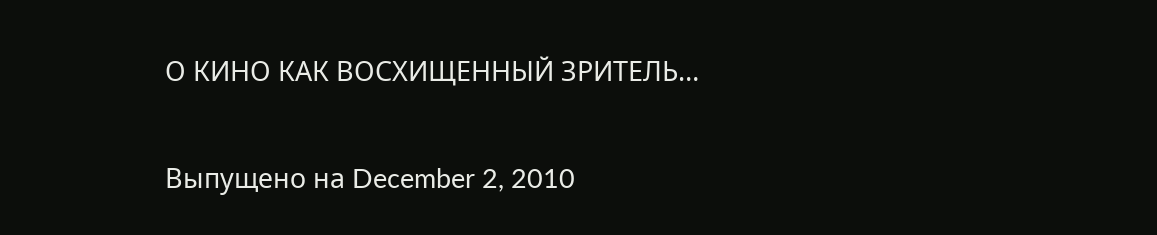О КИНО КАК ВОСХИЩЕННЫЙ ЗРИТЕЛЬ…

Выпущено на December 2, 2010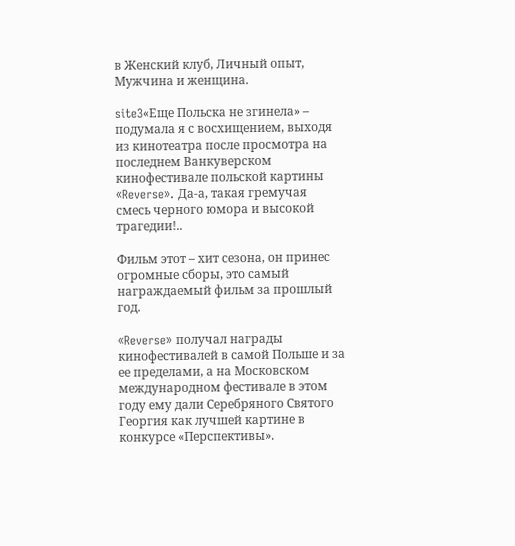в Женский клуб, Личный опыт, Мужчина и женщина.

site3«Еще Польска не згинела» – подумала я с восхищением, выходя из кинотеатра после просмотра на последнем Ванкуверском кинофестивале польской картины «Reverse». Да-а, такая гремучая смесь черного юмора и высокой трагедии!..

Фильм этот – хит сезона, он принес огромные сборы, это самый награждаемый фильм за прошлый год.

«Reverse» получал награды кинофестивалей в самой Польше и за ее пределами, а на Московском международном фестивале в этом году ему дали Серебряного Святого Георгия как лучшей картине в конкурсе «Перспективы».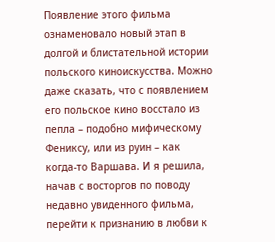Появление этого фильма ознаменовало новый этап в долгой и блистательной истории польского киноискусства. Можно даже сказать, что с появлением его польское кино восстало из пепла – подобно мифическому Фениксу, или из руин – как когда-то Варшава. И я решила, начав с восторгов по поводу недавно увиденного фильма, перейти к признанию в любви к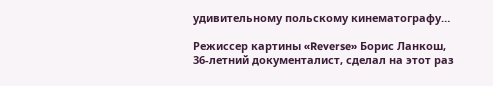удивительному польскому кинематографу…

Режиссер картины «Reverse» Борис Ланкош, 36-летний документалист, сделал на этот раз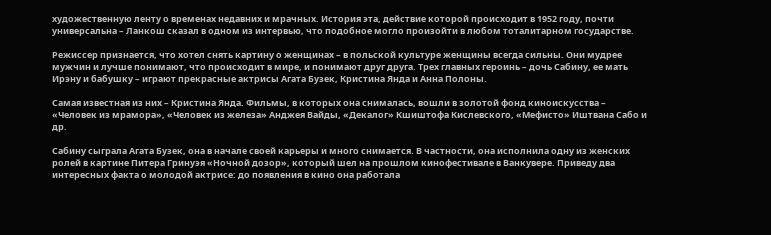художественную ленту о временах недавних и мрачных. История эта, действие которой происходит в 1952 году, почти универсальна – Ланкош сказал в одном из интервью, что подобное могло произойти в любом тоталитарном государстве.

Режиссер признается, что хотел снять картину о женщинах – в польской культуре женщины всегда сильны. Они мудрее мужчин и лучше понимают, что происходит в мире, и понимают друг друга. Трех главных героинь – дочь Сабину, ее мать Ирэну и бабушку – играют прекрасные актрисы Агата Бузек, Кристина Янда и Анна Полоны.

Самая известная из них – Кристина Янда. Фильмы, в которых она снималась, вошли в золотой фонд киноискусства – «Человек из мрамора», «Человек из железа» Анджея Вайды, «Декалог» Кшиштофа Кислевского, «Мефисто» Иштвана Сабо и др.

Сабину сыграла Агата Бузек, она в начале своей карьеры и много снимается. В частности, она исполнила одну из женских ролей в картине Питера Гринуэя «Ночной дозор», который шел на прошлом кинофестивале в Ванкувере. Приведу два интересных факта о молодой актрисе: до появления в кино она работала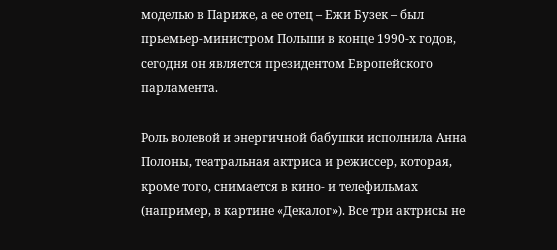моделью в Париже, а ее отец – Ежи Бузек – был прьемьер-министром Польши в конце 1990-х годов, сегодня он является президентом Европейского парламента.

Роль волевой и энергичной бабушки исполнила Анна Полоны, театральная актриса и режиссер, которая, кроме того, снимается в кино- и телефильмах (например, в картине «Декалог»). Все три актрисы не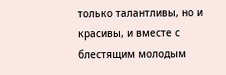только талантливы, но и красивы, и вместе с блестящим молодым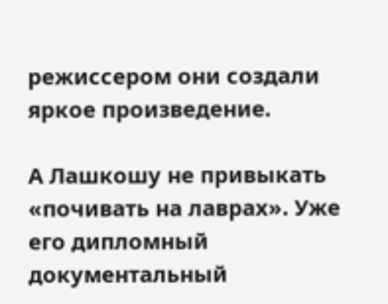режиссером они создали яркое произведение.

А Лашкошу не привыкать «почивать на лаврах». Уже его дипломный документальный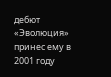дебют «Эволюция» принес ему в 2001 году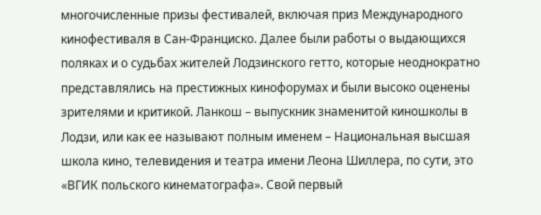многочисленные призы фестивалей, включая приз Международного кинофестиваля в Сан-Франциско. Далее были работы о выдающихся поляках и о судьбах жителей Лодзинского гетто, которые неоднократно представлялись на престижных кинофорумах и были высоко оценены зрителями и критикой. Ланкош – выпускник знаменитой киношколы в Лодзи, или как ее называют полным именем – Национальная высшая школа кино, телевидения и театра имени Леона Шиллера, по сути, это «ВГИК польского кинематографа». Свой первый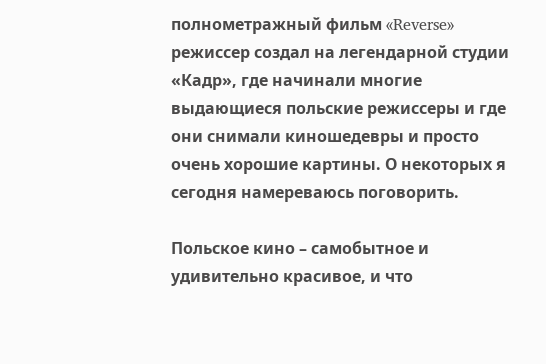полнометражный фильм «Reverse» режиссер создал на легендарной студии «Кадр», где начинали многие выдающиеся польские режиссеры и где они снимали киношедевры и просто очень хорошие картины. О некоторых я сегодня намереваюсь поговорить.

Польское кино – самобытное и удивительно красивое, и что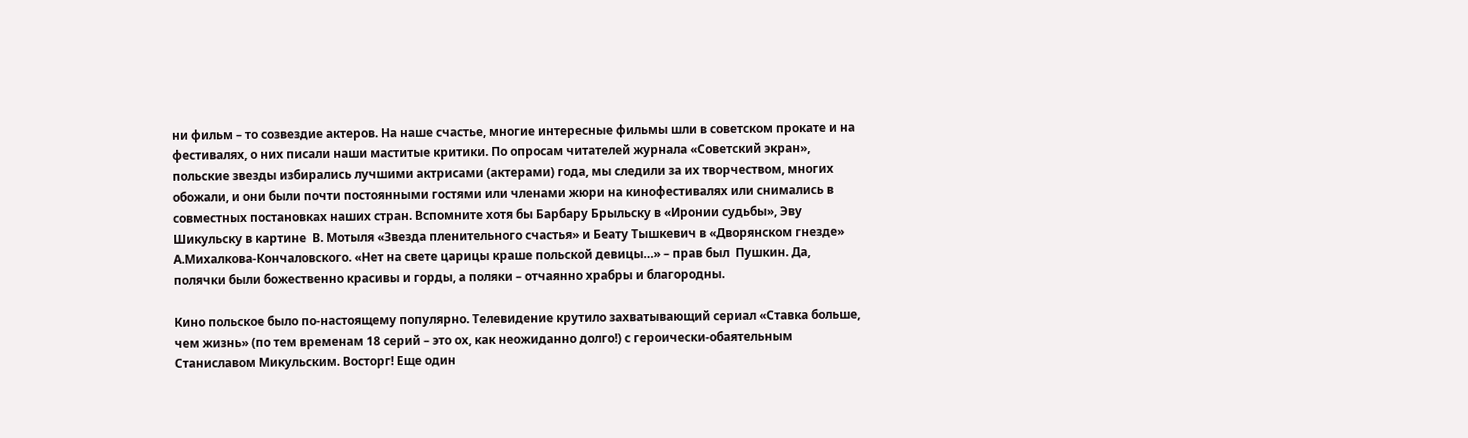ни фильм – то созвездие актеров. На наше счастье, многие интересные фильмы шли в советском прокате и на фестивалях, о них писали наши маститые критики. По опросам читателей журнала «Советский экран», польские звезды избирались лучшими актрисами (актерами) года, мы следили за их творчеством, многих обожали, и они были почти постоянными гостями или членами жюри на кинофестивалях или снимались в совместных постановках наших стран. Вспомните хотя бы Барбару Брыльску в «Иронии судьбы», Эву Шикульску в картине  В. Мотыля «Звезда пленительного счастья» и Беату Тышкевич в «Дворянском гнезде» А.Михалкова-Кончаловского. «Нет на свете царицы краше польской девицы…» – прав был  Пушкин. Да, полячки были божественно красивы и горды, а поляки – отчаянно храбры и благородны.

Кино польское было по-настоящему популярно. Телевидение крутило захватывающий сериал «Ставка больше, чем жизнь» (по тем временам 18 серий – это ох, как неожиданно долго!) с героически-обаятельным Станиславом Микульским. Восторг! Еще один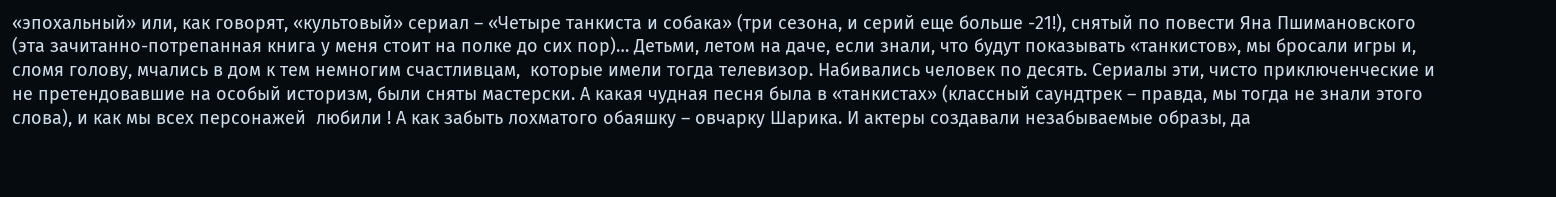«эпохальный» или, как говорят, «культовый» сериал – «Четыре танкиста и собака» (три сезона, и серий еще больше -21!), снятый по повести Яна Пшимановского (эта зачитанно-потрепанная книга у меня стоит на полке до сих пор)… Детьми, летом на даче, если знали, что будут показывать «танкистов», мы бросали игры и, сломя голову, мчались в дом к тем немногим счастливцам,  которые имели тогда телевизор. Набивались человек по десять. Сериалы эти, чисто приключенческие и не претендовавшие на особый историзм, были сняты мастерски. А какая чудная песня была в «танкистах» (классный саундтрек – правда, мы тогда не знали этого слова), и как мы всех персонажей  любили ! А как забыть лохматого обаяшку – овчарку Шарика. И актеры создавали незабываемые образы, да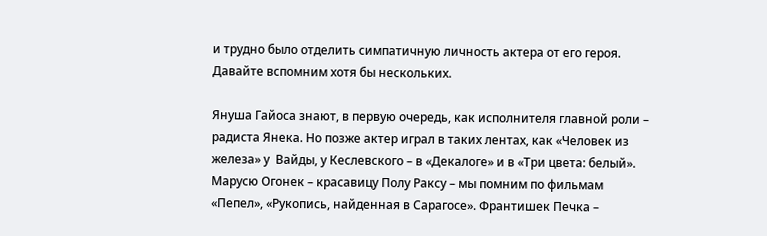и трудно было отделить симпатичную личность актера от его героя. Давайте вспомним хотя бы нескольких.

Януша Гайоса знают, в первую очередь, как исполнителя главной роли – радиста Янека. Но позже актер играл в таких лентах, как «Человек из железа» у  Вайды, у Кеслевского – в «Декалоге» и в «Три цвета: белый». Марусю Огонек – красавицу Полу Раксу – мы помним по фильмам «Пепел», «Рукопись, найденная в Сарагосе». Франтишек Печка –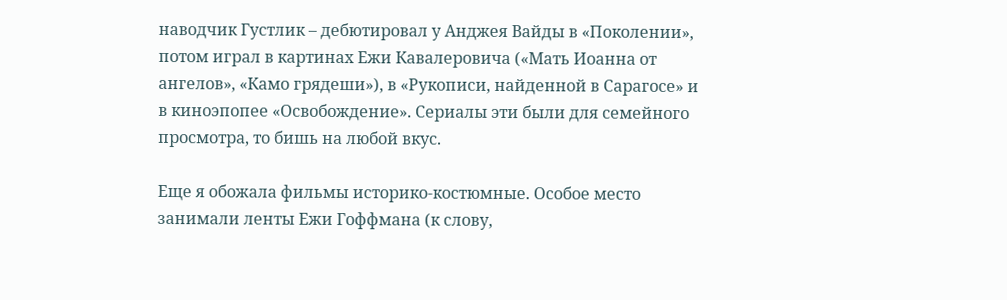наводчик Густлик – дебютировал у Анджея Вайды в «Поколении», потом играл в картинах Ежи Кавалеровича («Мать Иоанна от ангелов», «Камо грядеши»), в «Рукописи, найденной в Сарагосе» и в киноэпопее «Освобождение». Сериалы эти были для семейного просмотра, то бишь на любой вкус.

Еще я обожала фильмы историко-костюмные. Особое место занимали ленты Ежи Гоффмана (к слову,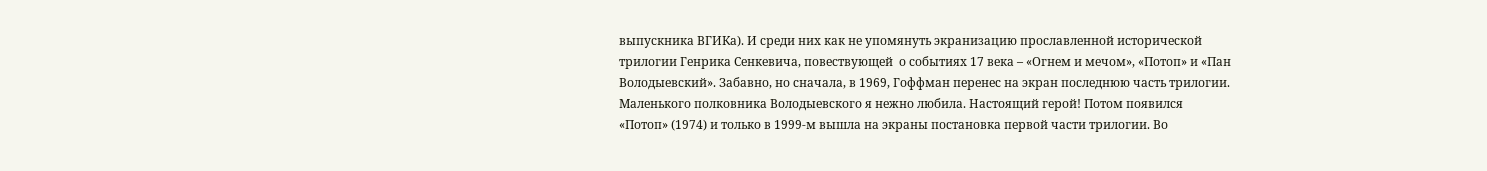выпускника ВГИКа). И среди них как не упомянуть экранизацию прославленной исторической трилогии Генрика Сенкевича, повествующей  о событиях 17 века – «Огнем и мечом», «Потоп» и «Пан Володыевский». Забавно, но сначала, в 1969, Гоффман перенес на экран последнюю часть трилогии. Маленького полковника Володыевского я нежно любила. Настоящий герой! Потом появился «Потоп» (1974) и только в 1999-м вышла на экраны постановка первой части трилогии. Во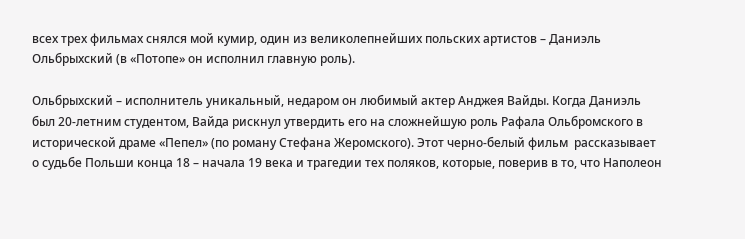всех трех фильмах снялся мой кумир, один из великолепнейших польских артистов – Даниэль Ольбрыхский (в «Потопе» он исполнил главную роль).

Ольбрыхский – исполнитель уникальный, недаром он любимый актер Анджея Вайды. Когда Даниэль  был 20-летним студентом, Вайда рискнул утвердить его на сложнейшую роль Рафала Ольбромского в исторической драме «Пепел» (по роману Стефана Жеромского). Этот черно-белый фильм  рассказывает о судьбе Польши конца 18 – начала 19 века и трагедии тех поляков, которые, поверив в то, что Наполеон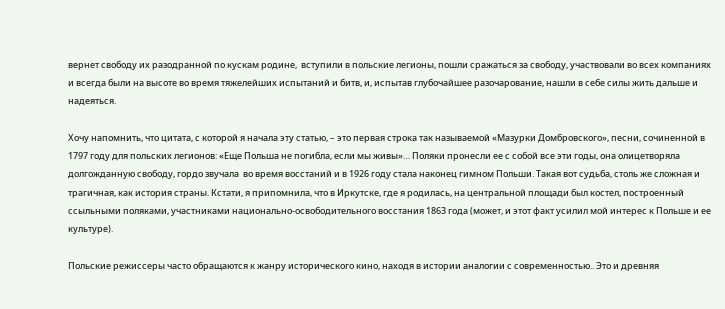вернет свободу их разодранной по кускам родине,  вступили в польские легионы, пошли сражаться за свободу, участвовали во всех компаниях и всегда были на высоте во время тяжелейших испытаний и битв, и, испытав глубочайшее разочарование, нашли в себе силы жить дальше и надеяться.

Хочу напомнить, что цитата, с которой я начала эту статью, – это первая строка так называемой «Мазурки Домбровского», песни, сочиненной в 1797 году для польских легионов: «Еще Польша не погибла, если мы живы»… Поляки пронесли ее с собой все эти годы, она олицетворяла долгожданную свободу, гордо звучала  во время восстаний и в 1926 году стала наконец гимном Польши. Такая вот судьба, столь же сложная и трагичная, как история страны. Кстати, я припомнила, что в Иркутске, где я родилась, на центральной площади был костел, построенный ссыльными поляками, участниками национально-освободительного восстания 1863 года (может, и этот факт усилил мой интерес к Польше и ее культуре).

Польские режиссеры часто обращаются к жанру исторического кино, находя в истории аналогии с современностью.. Это и древняя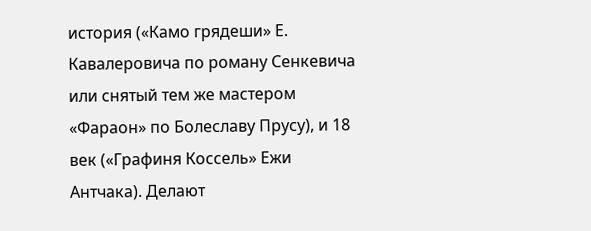история («Камо грядеши» Е. Кавалеровича по роману Сенкевича или снятый тем же мастером «Фараон» по Болеславу Прусу), и 18 век («Графиня Коссель» Ежи Антчака). Делают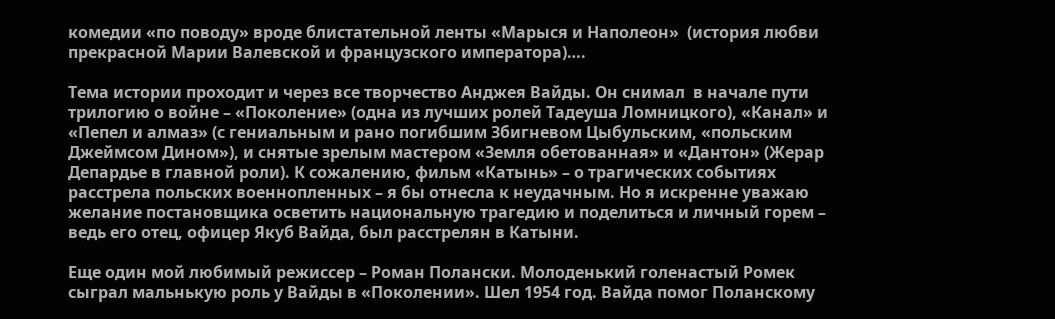комедии «по поводу» вроде блистательной ленты «Марыся и Наполеон»  (история любви прекрасной Марии Валевской и французского императора)….

Тема истории проходит и через все творчество Анджея Вайды. Он снимал  в начале пути  трилогию о войне – «Поколение» (одна из лучших ролей Тадеуша Ломницкого), «Канал» и «Пепел и алмаз» (с гениальным и рано погибшим Збигневом Цыбульским, «польским Джеймсом Дином»), и снятые зрелым мастером «Земля обетованная» и «Дантон» (Жерар Депардье в главной роли). К сожалению, фильм «Катынь» – о трагических событиях расстрела польских военнопленных – я бы отнесла к неудачным. Но я искренне уважаю желание постановщика осветить национальную трагедию и поделиться и личный горем – ведь его отец, офицер Якуб Вайда, был расстрелян в Катыни.

Еще один мой любимый режиссер – Роман Полански. Молоденький голенастый Ромек сыграл мальнькую роль у Вайды в «Поколении». Шел 1954 год. Вайда помог Поланскому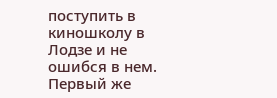поступить в киношколу в Лодзе и не ошибся в нем. Первый же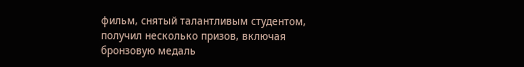фильм, снятый талантливым студентом, получил несколько призов, включая бронзовую медаль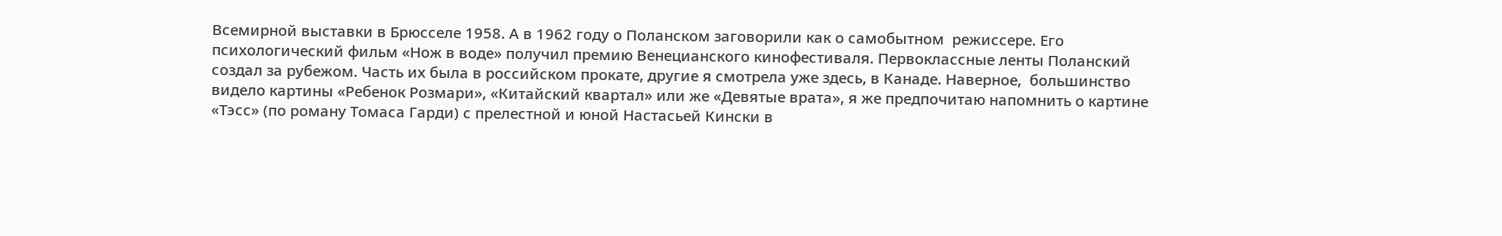Всемирной выставки в Брюсселе 1958. А в 1962 году о Поланском заговорили как о самобытном  режиссере. Его психологический фильм «Нож в воде» получил премию Венецианского кинофестиваля. Первоклассные ленты Поланский создал за рубежом. Часть их была в российском прокате, другие я смотрела уже здесь, в Канаде. Наверное,  большинство видело картины «Ребенок Розмари», «Китайский квартал» или же «Девятые врата», я же предпочитаю напомнить о картине «Тэсс» (по роману Томаса Гарди) с прелестной и юной Настасьей Кински в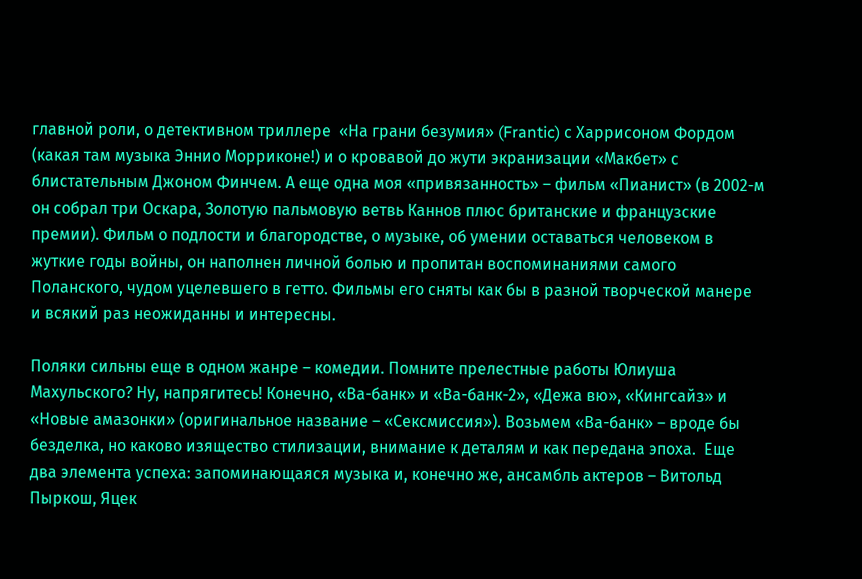главной роли, о детективном триллере  «На грани безумия» (Frantic) с Харрисоном Фордом (какая там музыка Эннио Морриконе!) и о кровавой до жути экранизации «Макбет» с блистательным Джоном Финчем. А еще одна моя «привязанность» – фильм «Пианист» (в 2002-м он собрал три Оскара, Золотую пальмовую ветвь Каннов плюс британские и французские премии). Фильм о подлости и благородстве, о музыке, об умении оставаться человеком в жуткие годы войны, он наполнен личной болью и пропитан воспоминаниями самого Поланского, чудом уцелевшего в гетто. Фильмы его сняты как бы в разной творческой манере и всякий раз неожиданны и интересны.

Поляки сильны еще в одном жанре – комедии. Помните прелестные работы Юлиуша Махульского? Ну, напрягитесь! Конечно, «Ва-банк» и «Ва-банк-2», «Дежа вю», «Кингсайз» и «Новые амазонки» (оригинальное название – «Сексмиссия»). Возьмем «Ва-банк» – вроде бы безделка, но каково изящество стилизации, внимание к деталям и как передана эпоха.  Еще два элемента успеха: запоминающаяся музыка и, конечно же, ансамбль актеров – Витольд Пыркош, Яцек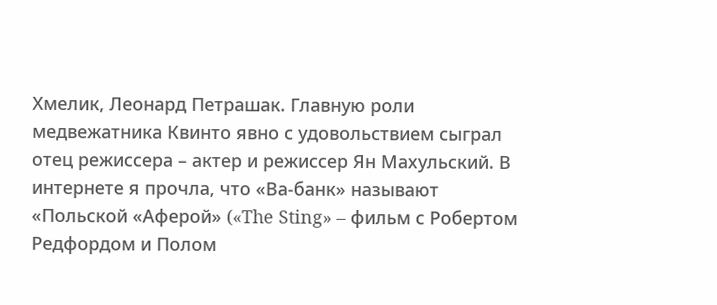Хмелик, Леонард Петрашак. Главную роли медвежатника Квинто явно с удовольствием сыграл отец режиссера – актер и режиссер Ян Махульский. В интернете я прочла, что «Ва-банк» называют «Польской «Аферой» («The Sting» – фильм с Робертом Редфордом и Полом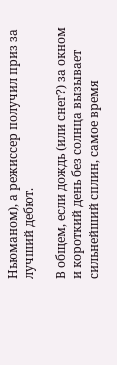Ньюманом), а режиссер получил приз за лучший дебют.

В общем, если дождь (или снег?) за окном и короткий день без солнца вызывает сильнейший сплин, самое время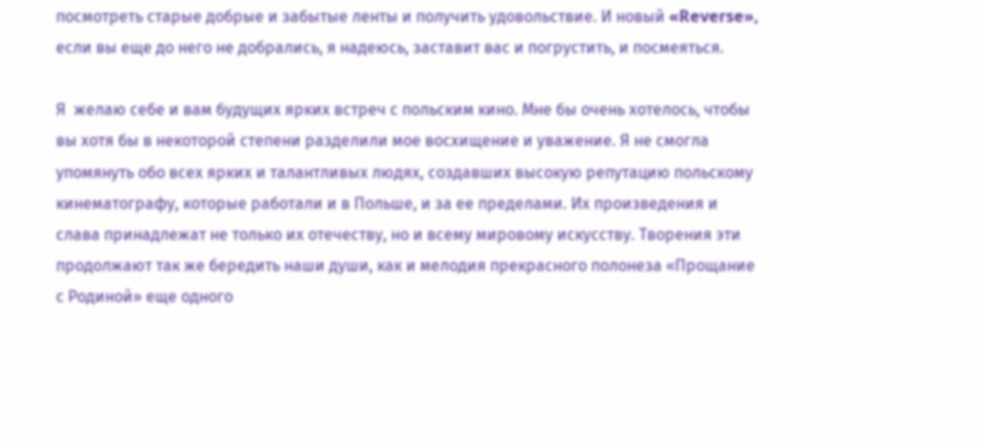посмотреть старые добрые и забытые ленты и получить удовольствие. И новый «Reverse»,  если вы еще до него не добрались, я надеюсь, заставит вас и погрустить, и посмеяться.

Я  желаю себе и вам будущих ярких встреч с польским кино. Мне бы очень хотелось, чтобы вы хотя бы в некоторой степени разделили мое восхищение и уважение. Я не смогла упомянуть обо всех ярких и талантливых людях, создавших высокую репутацию польскому кинематографу, которые работали и в Польше, и за ее пределами. Их произведения и слава принадлежат не только их отечеству, но и всему мировому искусству. Творения эти продолжают так же бередить наши души, как и мелодия прекрасного полонеза «Прощание с Родиной» еще одного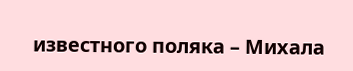известного поляка – Михала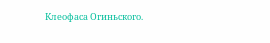Клеофаса Огиньского.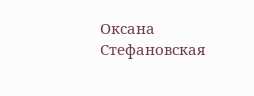Оксана Стефановская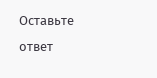Оставьте ответ